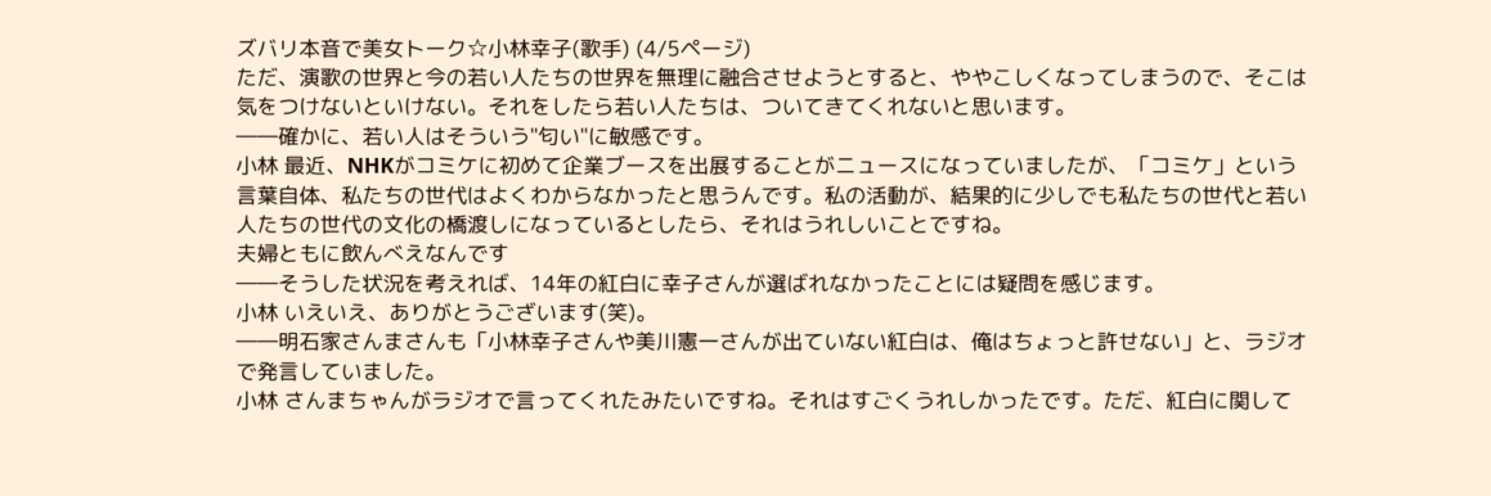ズバリ本音で美女トーク☆小林幸子(歌手) (4/5ページ)
ただ、演歌の世界と今の若い人たちの世界を無理に融合させようとすると、ややこしくなってしまうので、そこは気をつけないといけない。それをしたら若い人たちは、ついてきてくれないと思います。
――確かに、若い人はそういう"匂い"に敏感です。
小林 最近、NHKがコミケに初めて企業ブースを出展することがニュースになっていましたが、「コミケ」という言葉自体、私たちの世代はよくわからなかったと思うんです。私の活動が、結果的に少しでも私たちの世代と若い人たちの世代の文化の橋渡しになっているとしたら、それはうれしいことですね。
夫婦ともに飲んべえなんです
――そうした状況を考えれば、14年の紅白に幸子さんが選ばれなかったことには疑問を感じます。
小林 いえいえ、ありがとうございます(笑)。
――明石家さんまさんも「小林幸子さんや美川憲一さんが出ていない紅白は、俺はちょっと許せない」と、ラジオで発言していました。
小林 さんまちゃんがラジオで言ってくれたみたいですね。それはすごくうれしかったです。ただ、紅白に関して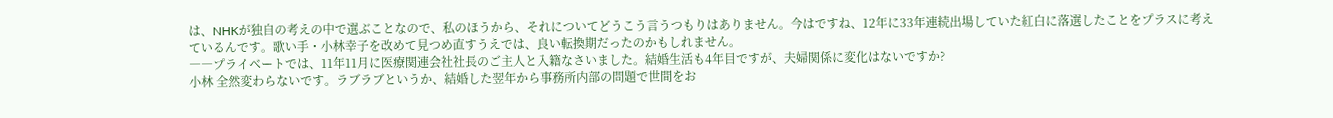は、NHKが独自の考えの中で選ぶことなので、私のほうから、それについてどうこう言うつもりはありません。今はですね、12年に33年連続出場していた紅白に落選したことをプラスに考えているんです。歌い手・小林幸子を改めて見つめ直すうえでは、良い転換期だったのかもしれません。
――プライベートでは、11年11月に医療関連会社社長のご主人と入籍なさいました。結婚生活も4年目ですが、夫婦関係に変化はないですか?
小林 全然変わらないです。ラブラブというか、結婚した翌年から事務所内部の問題で世間をお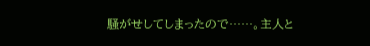騒がせしてしまったので……。主人と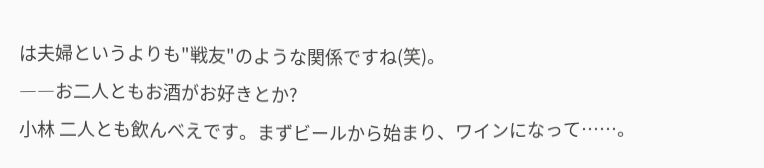は夫婦というよりも"戦友"のような関係ですね(笑)。
――お二人ともお酒がお好きとか?
小林 二人とも飲んべえです。まずビールから始まり、ワインになって……。